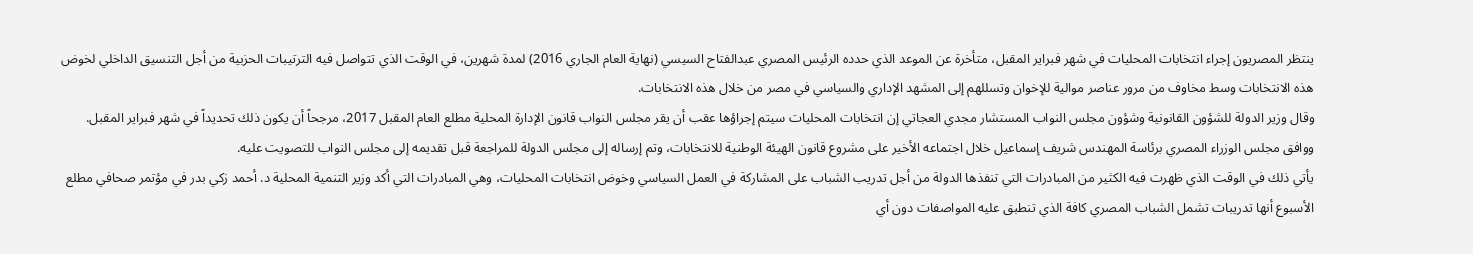ينتظر المصريون إجراء انتخابات المحليات في شهر فبراير المقبل، متأخرة عن الموعد الذي حدده الرئيس المصري عبدالفتاح السيسي (نهاية العام الجاري 2016) لمدة شهرين، في الوقت الذي تتواصل فيه الترتيبات الحزبية من أجل التنسيق الداخلي لخوض هذه الانتخابات وسط مخاوف من مرور عناصر موالية للإخوان وتسللهم إلى المشهد الإداري والسياسي في مصر من خلال هذه الانتخابات.
وقال وزير الدولة للشؤون القانونية وشؤون مجلس النواب المستشار مجدي العجاتي إن انتخابات المحليات سيتم إجراؤها عقب أن يقر مجلس النواب قانون الإدارة المحلية مطلع العام المقبل 2017، مرجحاً أن يكون ذلك تحديداً في شهر فبراير المقبل.
ووافق مجلس الوزراء المصري برئاسة المهندس شريف إسماعيل خلال اجتماعه الأخير على مشروع قانون الهيئة الوطنية للانتخابات، وتم إرساله إلى مجلس الدولة للمراجعة قبل تقديمه إلى مجلس النواب للتصويت عليه.
يأتي ذلك في الوقت الذي ظهرت فيه الكثير من المبادرات التي تنفذها الدولة من أجل تدريب الشباب على المشاركة في العمل السياسي وخوض انتخابات المحليات، وهي المبادرات التي أكد وزير التنمية المحلية د. أحمد زكي بدر في مؤتمر صحافي مطلع الأسبوع أنها تدريبات تشمل الشباب المصري كافة الذي تنطبق عليه المواصفات دون أي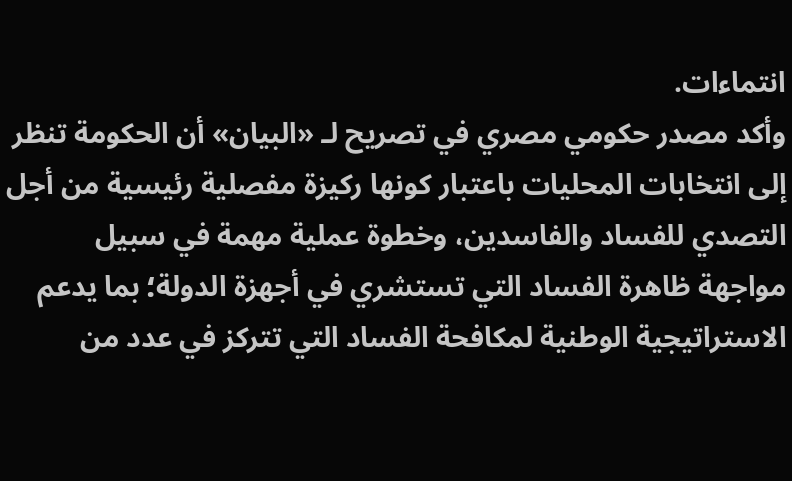انتماءات.
وأكد مصدر حكومي مصري في تصريح لـ «البيان» أن الحكومة تنظر إلى انتخابات المحليات باعتبار كونها ركيزة مفصلية رئيسية من أجل التصدي للفساد والفاسدين، وخطوة عملية مهمة في سبيل مواجهة ظاهرة الفساد التي تستشري في أجهزة الدولة؛ بما يدعم الاستراتيجية الوطنية لمكافحة الفساد التي تتركز في عدد من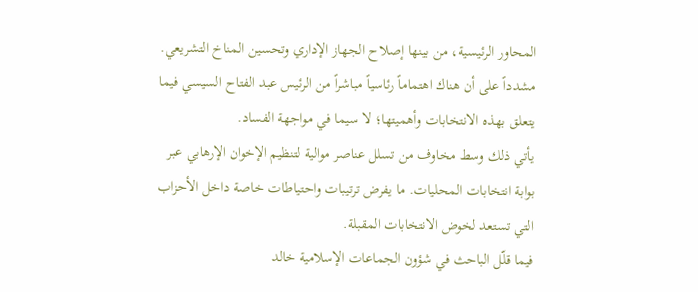المحاور الرئيسية، من بينها إصلاح الجهاز الإداري وتحسين المناخ التشريعي.
مشدداً على أن هناك اهتماماً رئاسياً مباشراً من الرئيس عبد الفتاح السيسي فيما يتعلق بهذه الانتخابات وأهميتها؛ لا سيما في مواجهة الفساد.
يأتي ذلك وسط مخاوف من تسلل عناصر موالية لتنظيم الإخوان الإرهابي عبر بوابة انتخابات المحليات. ما يفرض ترتيبات واحتياطات خاصة داخل الأحزاب التي تستعد لخوض الانتخابات المقبلة.
فيما قلّل الباحث في شؤون الجماعات الإسلامية خالد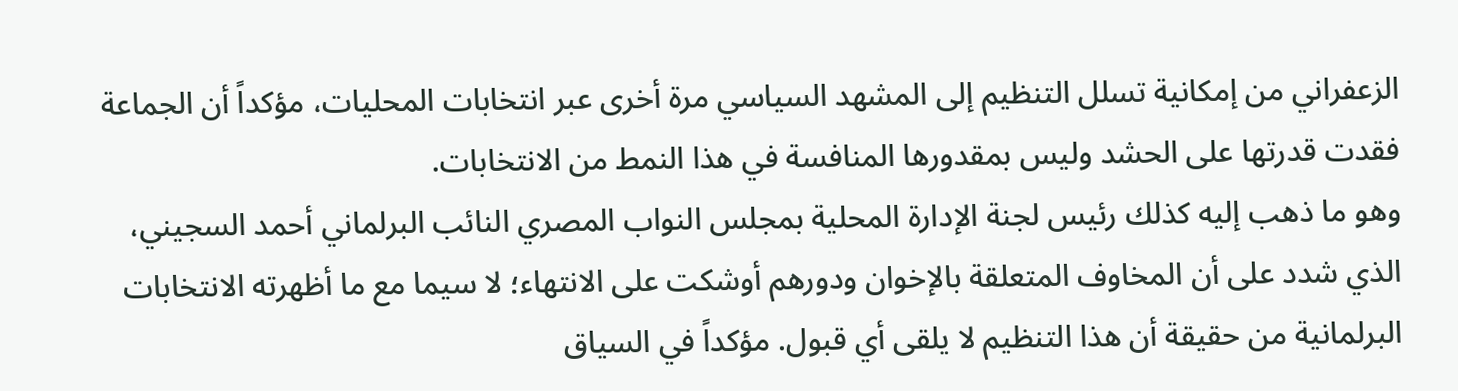الزعفراني من إمكانية تسلل التنظيم إلى المشهد السياسي مرة أخرى عبر انتخابات المحليات، مؤكداً أن الجماعة فقدت قدرتها على الحشد وليس بمقدورها المنافسة في هذا النمط من الانتخابات.
وهو ما ذهب إليه كذلك رئيس لجنة الإدارة المحلية بمجلس النواب المصري النائب البرلماني أحمد السجيني، الذي شدد على أن المخاوف المتعلقة بالإخوان ودورهم أوشكت على الانتهاء؛ لا سيما مع ما أظهرته الانتخابات البرلمانية من حقيقة أن هذا التنظيم لا يلقى أي قبول. مؤكداً في السياق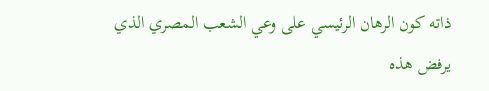ذاته كون الرهان الرئيسي على وعي الشعب المصري الذي يرفض هذه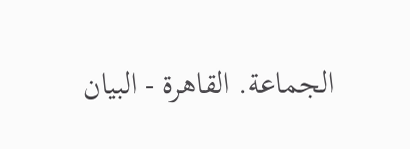الجماعة. القاهرة - البيان